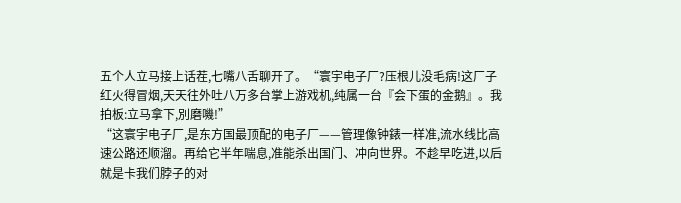五个人立马接上话茬,七嘴八舌聊开了。“寰宇电子厂?压根儿没毛病!这厂子红火得冒烟,天天往外吐八万多台掌上游戏机,纯属一台『会下蛋的金鹅』。我拍板:立马拿下,別磨嘰!”
“这寰宇电子厂,是东方国最顶配的电子厂——管理像钟錶一样准,流水线比高速公路还顺溜。再给它半年喘息,准能杀出国门、冲向世界。不趁早吃进,以后就是卡我们脖子的对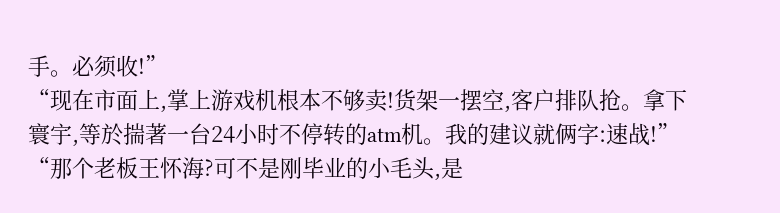手。必须收!”
“现在市面上,掌上游戏机根本不够卖!货架一摆空,客户排队抢。拿下寰宇,等於揣著一台24小时不停转的atm机。我的建议就俩字:速战!”
“那个老板王怀海?可不是刚毕业的小毛头,是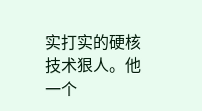实打实的硬核技术狠人。他一个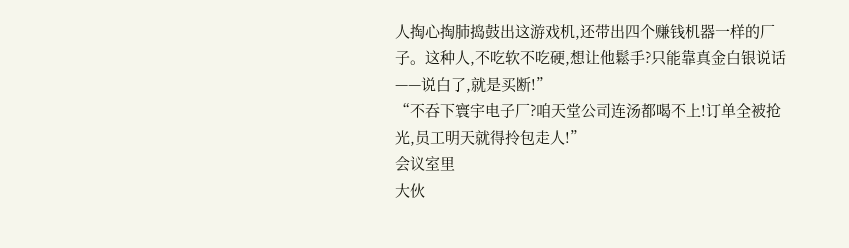人掏心掏肺捣鼓出这游戏机,还带出四个赚钱机器一样的厂子。这种人,不吃软不吃硬,想让他鬆手?只能靠真金白银说话——说白了,就是买断!”
“不吞下寰宇电子厂?咱天堂公司连汤都喝不上!订单全被抢光,员工明天就得拎包走人!”
会议室里
大伙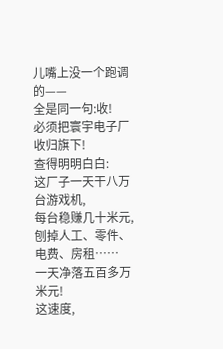儿嘴上没一个跑调的——
全是同一句:收!
必须把寰宇电子厂收归旗下!
查得明明白白:
这厂子一天干八万台游戏机,
每台稳赚几十米元,
刨掉人工、零件、电费、房租……
一天净落五百多万米元!
这速度,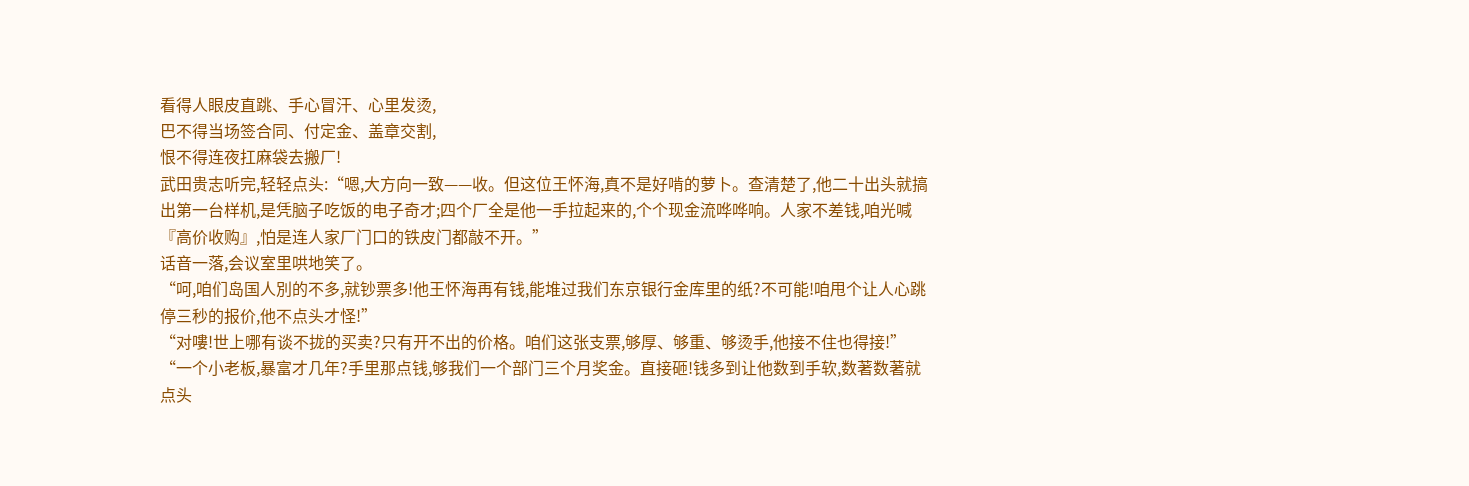看得人眼皮直跳、手心冒汗、心里发烫,
巴不得当场签合同、付定金、盖章交割,
恨不得连夜扛麻袋去搬厂!
武田贵志听完,轻轻点头:“嗯,大方向一致——收。但这位王怀海,真不是好啃的萝卜。查清楚了,他二十出头就搞出第一台样机,是凭脑子吃饭的电子奇才;四个厂全是他一手拉起来的,个个现金流哗哗响。人家不差钱,咱光喊『高价收购』,怕是连人家厂门口的铁皮门都敲不开。”
话音一落,会议室里哄地笑了。
“呵,咱们岛国人別的不多,就钞票多!他王怀海再有钱,能堆过我们东京银行金库里的纸?不可能!咱甩个让人心跳停三秒的报价,他不点头才怪!”
“对嘍!世上哪有谈不拢的买卖?只有开不出的价格。咱们这张支票,够厚、够重、够烫手,他接不住也得接!”
“一个小老板,暴富才几年?手里那点钱,够我们一个部门三个月奖金。直接砸!钱多到让他数到手软,数著数著就点头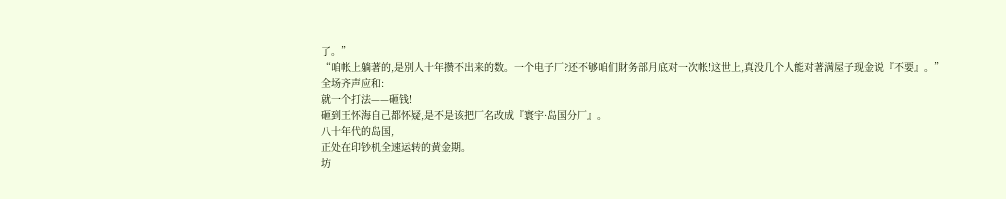了。”
“咱帐上躺著的,是別人十年攒不出来的数。一个电子厂?还不够咱们財务部月底对一次帐!这世上,真没几个人能对著满屋子现金说『不要』。”
全场齐声应和:
就一个打法——砸钱!
砸到王怀海自己都怀疑,是不是该把厂名改成『寰宇·岛国分厂』。
八十年代的岛国,
正处在印钞机全速运转的黄金期。
坊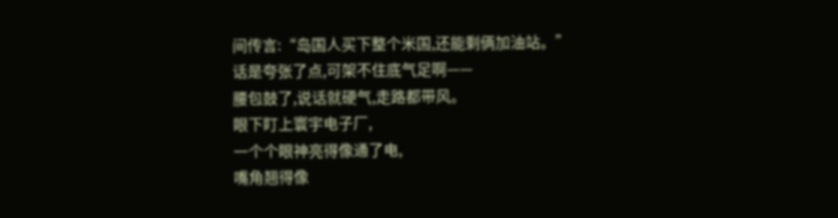间传言:“岛国人买下整个米国,还能剩俩加油站。”
话是夸张了点,可架不住底气足啊——
腰包鼓了,说话就硬气,走路都带风。
眼下盯上寰宇电子厂,
一个个眼神亮得像通了电,
嘴角翘得像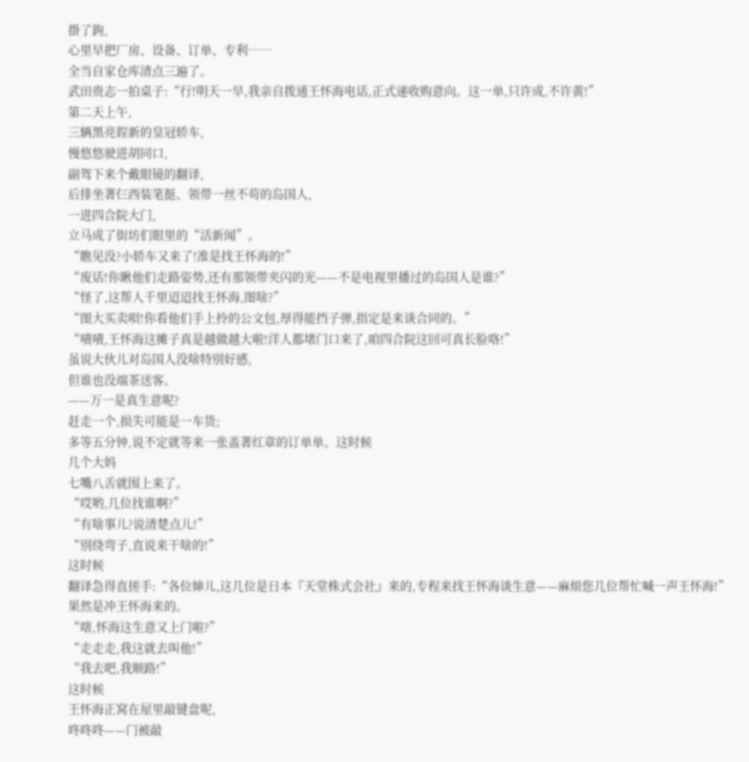掛了鉤,
心里早把厂房、设备、订单、专利……
全当自家仓库清点三遍了。
武田贵志一拍桌子:“行!明天一早,我亲自拨通王怀海电话,正式递收购意向。这一单,只许成,不许黄!”
第二天上午,
三辆黑亮鋥新的皇冠轿车,
慢悠悠驶进胡同口,
副驾下来个戴眼镜的翻译,
后排坐著仨西装笔挺、领带一丝不苟的岛国人,
一进四合院大门,
立马成了街坊们眼里的“活新闻”。
“瞧见没?小轿车又来了!准是找王怀海的!”
“废话!你瞅他们走路姿势,还有那领带夹闪的光——不是电视里播过的岛国人是谁?”
“怪了,这帮人千里迢迢找王怀海,图啥?”
“图大买卖唄!你看他们手上拎的公文包,厚得能挡子弹,指定是来谈合同的。”
“嘖嘖,王怀海这摊子真是越做越大啦!洋人都堵门口来了,咱四合院这回可真长脸咯!”
虽说大伙儿对岛国人没啥特別好感,
但谁也没端茶送客。
——万一是真生意呢?
赶走一个,损失可能是一车货;
多等五分钟,说不定就等来一张盖著红章的订单单。这时候
几个大妈
七嘴八舌就围上来了。
“哎哟,几位找谁啊?”
“有啥事儿?说清楚点儿!”
“別绕弯子,直说来干啥的!”
这时候
翻译急得直搓手:“各位婶儿,这几位是日本『天堂株式会社』来的,专程来找王怀海谈生意——麻烦您几位帮忙喊一声王怀海!”
果然是冲王怀海来的。
“嗐,怀海这生意又上门啦?”
“走走走,我这就去叫他!”
“我去吧,我顺路!”
这时候
王怀海正窝在屋里敲键盘呢,
咚咚咚——门被敲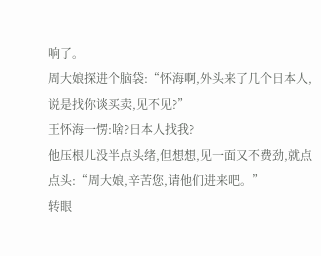响了。
周大娘探进个脑袋:“怀海啊,外头来了几个日本人,说是找你谈买卖,见不见?”
王怀海一愣:啥?日本人找我?
他压根儿没半点头绪,但想想,见一面又不费劲,就点点头:“周大娘,辛苦您,请他们进来吧。”
转眼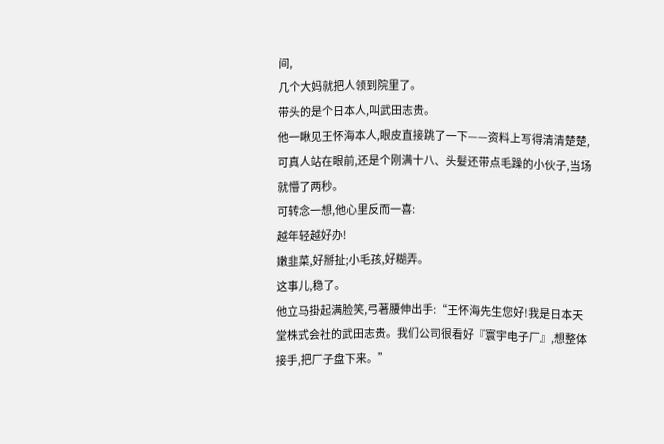间,
几个大妈就把人领到院里了。
带头的是个日本人,叫武田志贵。
他一瞅见王怀海本人,眼皮直接跳了一下——资料上写得清清楚楚,可真人站在眼前,还是个刚满十八、头髮还带点毛躁的小伙子,当场就懵了两秒。
可转念一想,他心里反而一喜:
越年轻越好办!
嫩韭菜,好掰扯;小毛孩,好糊弄。
这事儿,稳了。
他立马掛起满脸笑,弓著腰伸出手:“王怀海先生您好!我是日本天堂株式会社的武田志贵。我们公司很看好『寰宇电子厂』,想整体接手,把厂子盘下来。”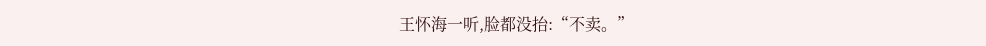王怀海一听,脸都没抬:“不卖。”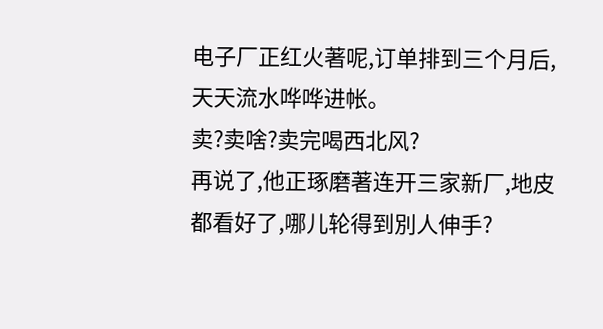电子厂正红火著呢,订单排到三个月后,天天流水哗哗进帐。
卖?卖啥?卖完喝西北风?
再说了,他正琢磨著连开三家新厂,地皮都看好了,哪儿轮得到別人伸手?